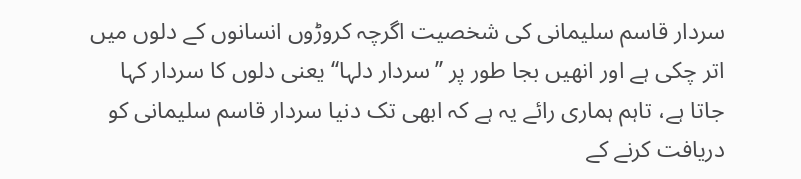سردار قاسم سلیمانی کی شخصیت اگرچہ کروڑوں انسانوں کے دلوں میں اتر چکی ہے اور انھیں بجا طور پر ’’سردار دلہا‘‘ یعنی دلوں کا سردار کہا جاتا ہے، تاہم ہماری رائے یہ ہے کہ ابھی تک دنیا سردار قاسم سلیمانی کو دریافت کرنے کے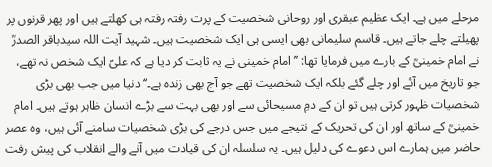مرحلے میں ہے۔ ایک عظیم عبقری اور روحانی شخصیت کے پرت رفتہ رفتہ ہی کھلتے ہیں اور پھر قرنوں پر پھیلتے چلے جاتے ہیں۔ قاسم سلیمانی بھی ایسی ہی ایک شخصیت ہیں۔ شہید آیت اللہ سیدباقر الصدرؒ نے امام خمینیؒ کے بارے میں فرمایا تھا: ’’امام خمینی نے یہ ثابت کر دیا ہے کہ علیؑ ایک شخص نہ تھے، جو تاریخ میں آئے اور چلے گئے بلکہ ایک شخصیت تھے جو آج بھی زندہ ہے۔‘‘ دنیا میں جب بھی بڑی شخصیات ظہور کرتی ہیں تو ان کے دمِ مسیحائی سے اور بھی بہت سے بڑے انسان ظاہر ہوتے ہیں۔ امام خمینیؒ کے ساتھ اور ان کی تحریک کے نتیجے میں جس درجے کی بڑی شخصیات سامنے آئی ہیں، وہ عصر حاضر میں ہمارے اس دعوے کی دلیل ہیں۔ یہ سلسلہ ان کی قیادت میں آنے والے انقلاب کی پیش رفت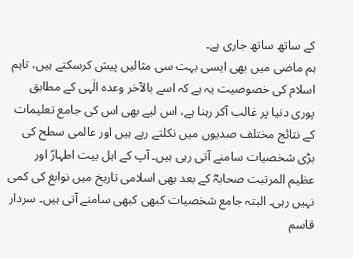کے ساتھ ساتھ جاری ہے۔
ہم ماضی میں بھی ایسی بہت سی مثالیں پیش کرسکتے ہیں، تاہم اسلام کی خصوصیت یہ ہے کہ اسے بالآخر وعدہ الٰہی کے مطابق پوری دنیا پر غالب آکر رہنا ہے، اس لیے بھی اس کی جامع تعلیمات کے نتائج مختلف صدیوں میں نکلتے رہے ہیں اور عالمی سطح کی بڑی شخصیات سامنے آتی رہی ہیں۔ آپ کے اہل بیت اطہارؑ اور عظیم المرتبت صحابہؓ کے بعد بھی اسلامی تاریخ میں نوابغ کی کمی نہیں رہی۔ البتہ جامع شخصیات کبھی کبھی سامنے آتی ہیں۔ سردار قاسم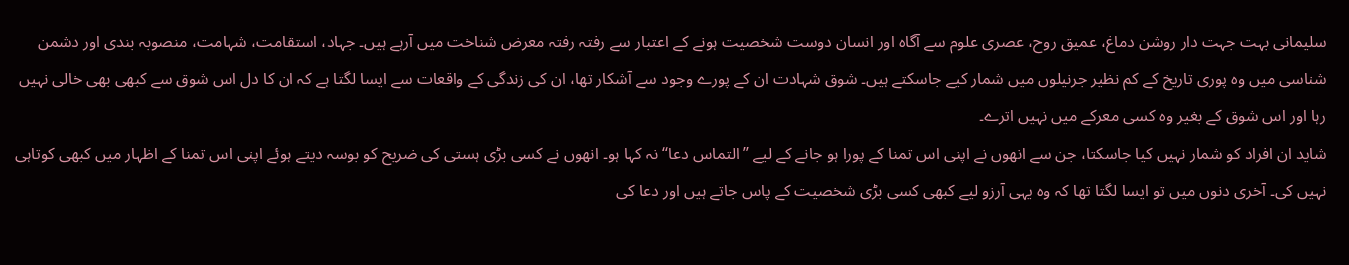سلیمانی بہت جہت دار روشن دماغ، عمیق روح، عصری علوم سے آگاہ اور انسان دوست شخصیت ہونے کے اعتبار سے رفتہ رفتہ معرض شناخت میں آرہے ہیں۔ جہاد، استقامت، شہامت، منصوبہ بندی اور دشمن شناسی میں وہ پوری تاریخ کے کم نظیر جرنیلوں میں شمار کیے جاسکتے ہیں۔ شوق شہادت ان کے پورے وجود سے آشکار تھا، ان کی زندگی کے واقعات سے ایسا لگتا ہے کہ ان کا دل اس شوق سے کبھی بھی خالی نہیں رہا اور اس شوق کے بغیر وہ کسی معرکے میں نہیں اترے۔
شاید ان افراد کو شمار نہیں کیا جاسکتا، جن سے انھوں نے اپنی اس تمنا کے پورا ہو جانے کے لیے ’’التماس دعا‘‘ نہ کہا ہو۔ انھوں نے کسی بڑی ہستی کی ضریح کو بوسہ دیتے ہوئے اپنی اس تمنا کے اظہار میں کبھی کوتاہی نہیں کی۔ آخری دنوں میں تو ایسا لگتا تھا کہ وہ یہی آرزو لیے کبھی کسی بڑی شخصیت کے پاس جاتے ہیں اور دعا کی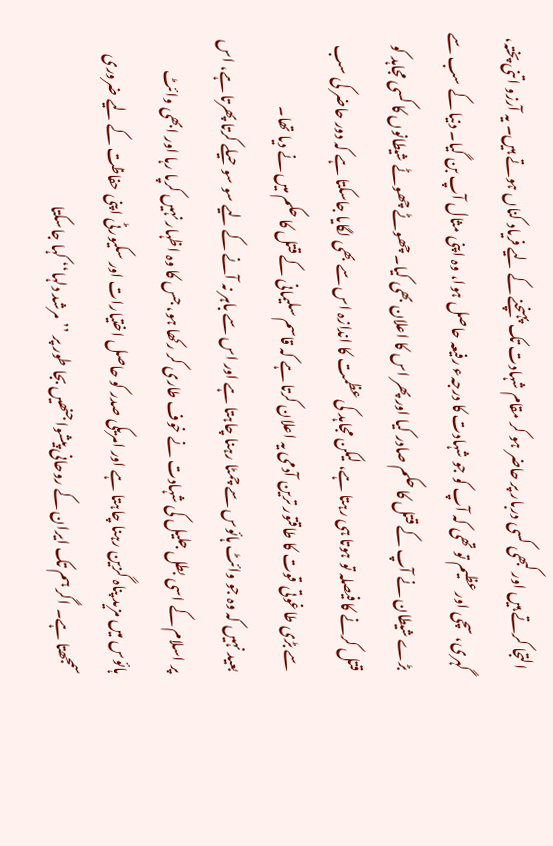التجا کرتے ہیں اور کبھی کسی دربار پر حاضر ہو کر مقام شہادت تک پہنچنے کے لیے فریاد کناں ہوتے ہیں۔ یہ آرزو اتنی پختہ، گہری، سچی اور عظیم تو تھی کہ آپ کو جو شہادت کا درجہء رفیعہ حاصل ہوا، وہ اپنی مثال آپ بن گیا۔ دنیا کے سب سے بڑے شیطان نے آپ کے قتل کا حکم صادر کیا اور پھر اس کا اعلان بھی کیا۔ چھوٹے چھوٹے شیطانوں کا کسی مجاہد کو قتل کرنے کا فیصلہ تو ہوتا ہی رہتا ہے، لیکن مجاہد کی عظمت کا اندازہ اس سے بھی لگایا جاسکتا ہے کہ دور حاضر کی سب سے بڑی طاغوتی قوت کا طاقتور ترین آدمی یہ اعلان کرتا ہے کہ قاسم سلیمانی کے قتل کا حکم میں نے دیا تھا۔
بعید نہیں کہ وہ جو وائٹ ہائوس سے چمٹا رہنا چاہتا ہے اور اس سے باہر نہ آنے کے لیے سو سو حیلے کرتا پھرتا ہے، اس پر اسلام کے اسی بطل جلیل کی شہادت نے خوف طاری کر رکھا ہو، جس کا وہ اظہار نہیں کرپا رہا اور ابھی وائٹ ہائوس میں مزید پناہ گزین رہنا چاہتا ہے اور امریکی صدر کو حاصل اختیارات اور سکیورٹی اپنی حفاظت کے لیے ضروری سمجھتا ہے۔ اگر ہم تک ایران کے روحانی پیشوا جنھیں بجا طور پر ’’مرشد دلہا‘‘ کہا جاسکتا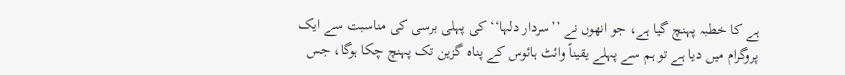ہے کا خطبہ پہنچ گیا ہے، جو انھوں نے ’’سردار دلہا‘‘ کی پہلی برسی کی مناسبت سے ایک پروگرام میں دیا ہے تو ہم سے پہلے یقیناً وائٹ ہائوس کے پناہ گزین تک پہنچ چکا ہوگا، جس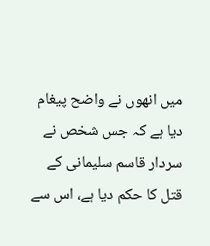میں انھوں نے واضح پیغام دیا ہے کہ جس شخص نے سردار قاسم سلیمانی کے قتل کا حکم دیا ہے، اس سے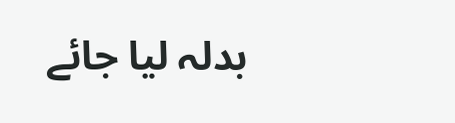بدلہ لیا جائے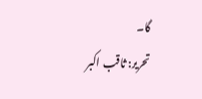گا۔
تحریر: ثاقب اکبر